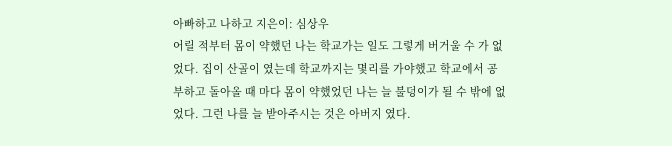아빠하고 나하고 지은이: 심상우
어릴 적부터 몸이 약했던 나는 학교가는 일도 그렇게 버거울 수 가 없었다. 집이 산골이 였는데 학교까지는 몇리를 가야했고 학교에서 공부하고 돌아올 때 마다 몸이 약했었던 나는 늘 불덩이가 될 수 밖에 없었다. 그런 나를 늘 받아주시는 것은 아버지 였다.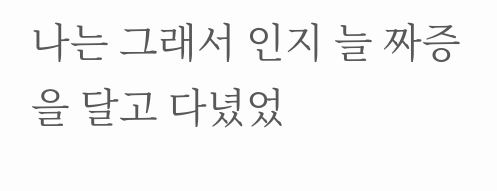나는 그래서 인지 늘 짜증을 달고 다녔었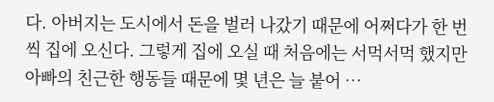다. 아버지는 도시에서 돈을 벌러 나갔기 때문에 어쩌다가 한 번씩 집에 오신다. 그렇게 집에 오실 때 처음에는 서먹서먹 했지만 아빠의 친근한 행동들 때문에 몇 년은 늘 붙어 …